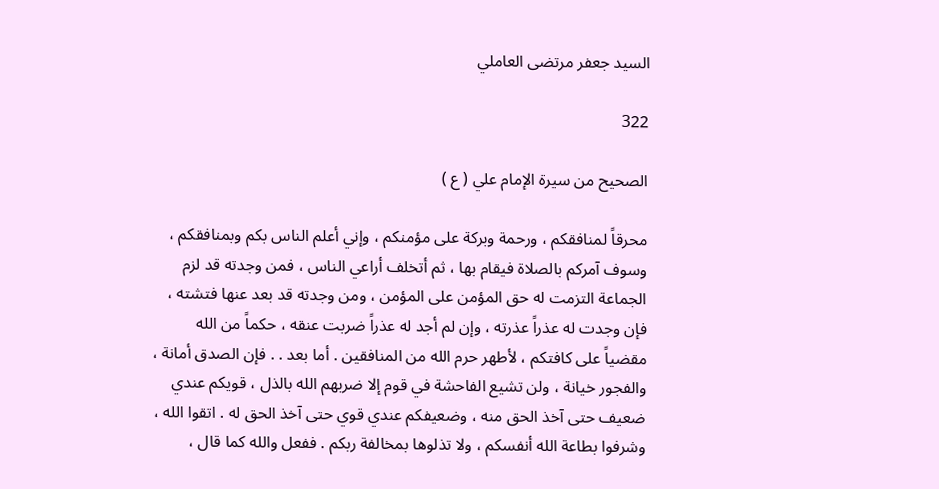السيد جعفر مرتضى العاملي

322

الصحيح من سيرة الإمام علي ( ع )

محرقاً لمنافقكم ، ورحمة وبركة على مؤمنكم ، وإني أعلم الناس بكم وبمنافقكم ، وسوف آمركم بالصلاة فيقام بها ، ثم أتخلف أراعي الناس ، فمن وجدته قد لزم الجماعة التزمت له حق المؤمن على المؤمن ، ومن وجدته قد بعد عنها فتشته ، فإن وجدت له عذراً عذرته ، وإن لم أجد له عذراً ضربت عنقه ، حكماً من الله مقضياً على كافتكم ، لأطهر حرم الله من المنافقين . أما بعد . . فإن الصدق أمانة ، والفجور خيانة ، ولن تشيع الفاحشة في قوم إلا ضربهم الله بالذل ، قويكم عندي ضعيف حتى آخذ الحق منه ، وضعيفكم عندي قوي حتى آخذ الحق له . اتقوا الله ، وشرفوا بطاعة الله أنفسكم ، ولا تذلوها بمخالفة ربكم . ففعل والله كما قال ،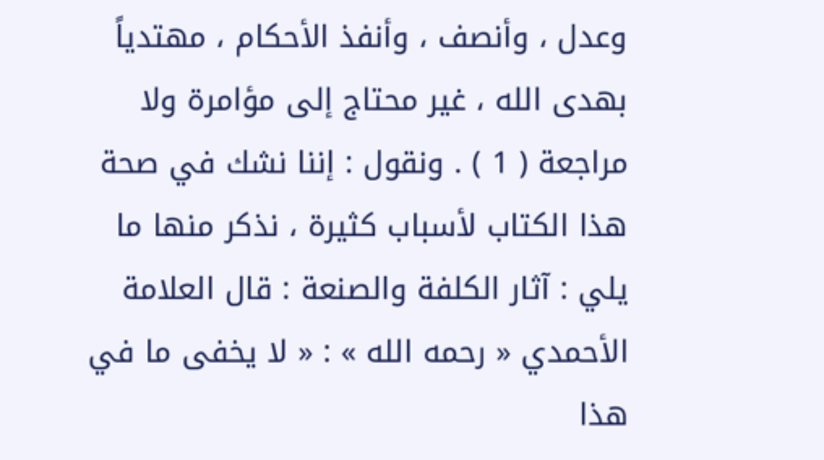وعدل ، وأنصف ، وأنفذ الأحكام ، مهتدياً بهدى الله ، غير محتاج إلى مؤامرة ولا مراجعة ( 1 ) . ونقول : إننا نشك في صحة هذا الكتاب لأسباب كثيرة ، نذكر منها ما يلي : آثار الكلفة والصنعة : قال العلامة الأحمدي « رحمه الله » : « لا يخفى ما في هذا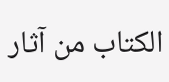الكتاب من آثار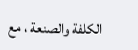الكلفة والصنعة ، مع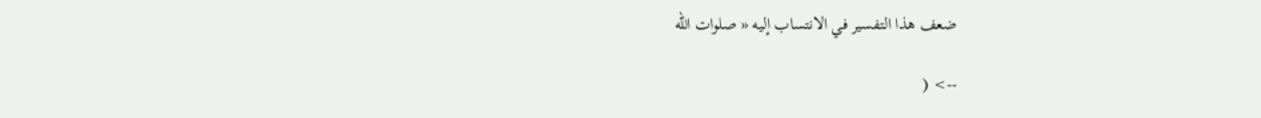ضعف هذا التفسير في الانتساب إليه « صلوات الله

--> (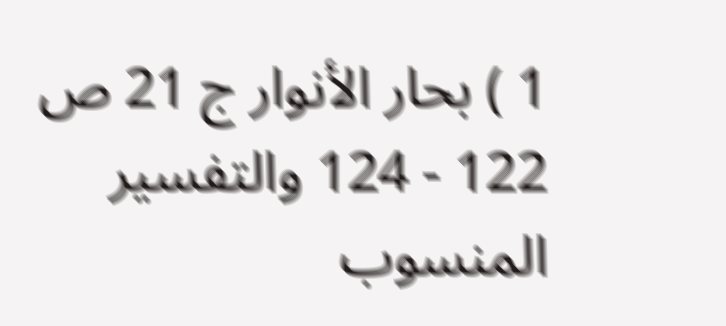1 ) بحار الأنوار ج 21 ص 122 - 124 والتفسير المنسوب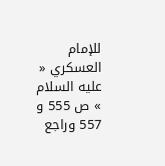للإمام العسكري « عليه السلام » ص 555 و 557 وراجع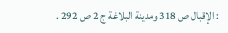: الإقبال ص 318 ومدينة البلاغة ج 2 ص 292 .